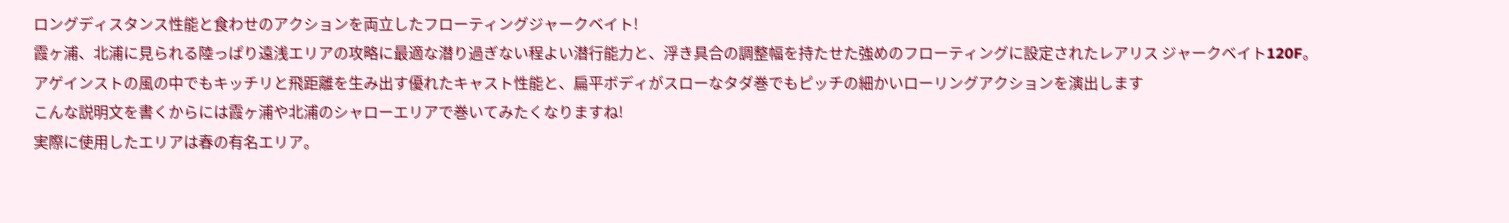ロングディスタンス性能と食わせのアクションを両立したフローティングジャークベイト!
霞ヶ浦、北浦に見られる陸っぱり遠浅エリアの攻略に最適な潜り過ぎない程よい潜行能力と、浮き具合の調整幅を持たせた強めのフローティングに設定されたレアリス ジャークベイト120F。
アゲインストの風の中でもキッチリと飛距離を生み出す優れたキャスト性能と、扁平ボディがスローなタダ巻でもピッチの細かいローリングアクションを演出します
こんな説明文を書くからには霞ヶ浦や北浦のシャローエリアで巻いてみたくなりますね!
実際に使用したエリアは春の有名エリア。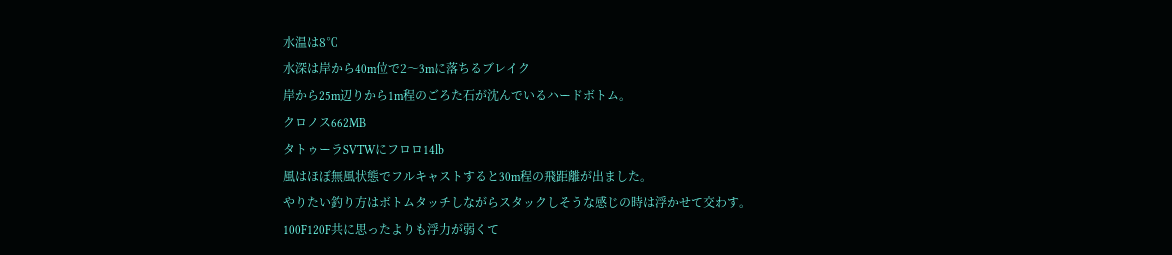水温は8℃
水深は岸から40m位で2〜3mに落ちるブレイク
岸から25m辺りから1m程のごろた石が沈んでいるハードボトム。
クロノス662MB
タトゥーラSVTWにフロロ14lb
風はほぼ無風状態でフルキャストすると30m程の飛距離が出ました。
やりたい釣り方はボトムタッチしながらスタックしそうな感じの時は浮かせて交わす。
100F120F共に思ったよりも浮力が弱くて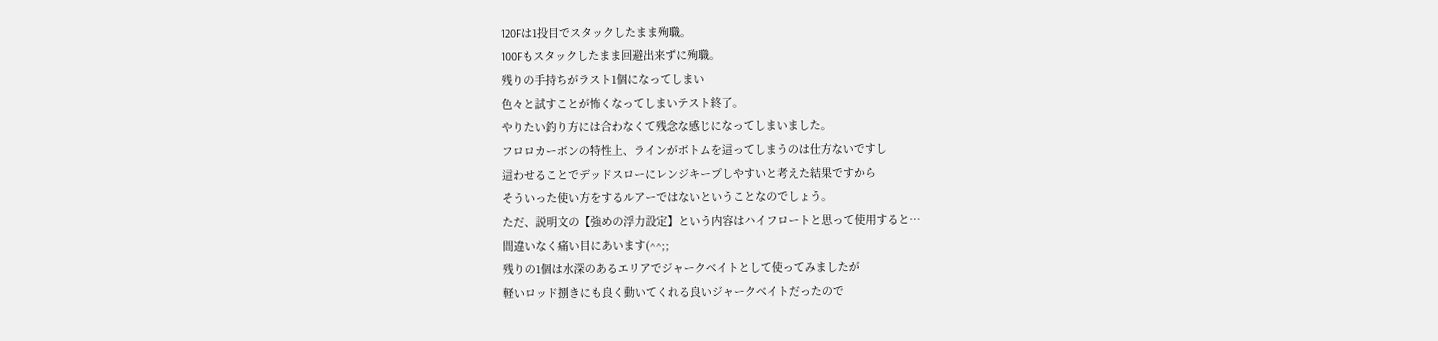120Fは1投目でスタックしたまま殉職。
100Fもスタックしたまま回避出来ずに殉職。
残りの手持ちがラスト1個になってしまい
色々と試すことが怖くなってしまいテスト終了。
やりたい釣り方には合わなくて残念な感じになってしまいました。
フロロカーボンの特性上、ラインがボトムを這ってしまうのは仕方ないですし
這わせることでデッドスローにレンジキープしやすいと考えた結果ですから
そういった使い方をするルアーではないということなのでしょう。
ただ、説明文の【強めの浮力設定】という内容はハイフロートと思って使用すると…
間違いなく痛い目にあいます(^^;;
残りの1個は水深のあるエリアでジャークベイトとして使ってみましたが
軽いロッド捌きにも良く動いてくれる良いジャークベイトだったので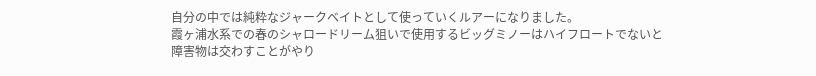自分の中では純粋なジャークベイトとして使っていくルアーになりました。
霞ヶ浦水系での春のシャロードリーム狙いで使用するビッグミノーはハイフロートでないと
障害物は交わすことがやり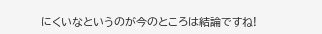にくいなというのが今のところは結論ですね!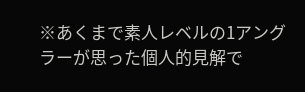※あくまで素人レベルの1アングラーが思った個人的見解で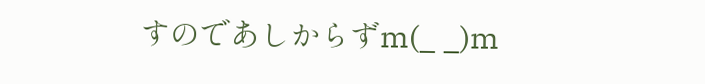すのであしからずm(_ _)m